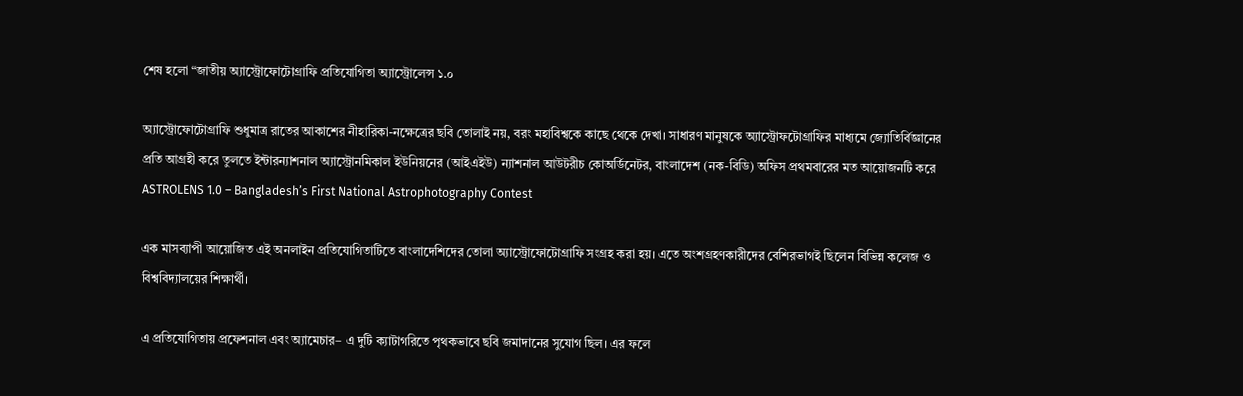শেষ হলো “জাতীয় অ্যাস্ট্রোফোটোগ্রাফি প্রতিযোগিতা অ্যাস্ট্রোলেন্স ১.০

অ্যাস্ট্রোফোটোগ্রাফি শুধুমাত্র রাতের আকাশের নীহারিকা-নক্ষেত্রের ছবি তোলাই নয়, বরং মহাবিশ্বকে কাছে থেকে দেখা। সাধারণ মানুষকে অ্যাস্ট্রোফটোগ্রাফির মাধ্যমে জ্যোতির্বিজ্ঞানের প্রতি আগ্রহী করে তুলতে ইন্টারন্যাশনাল অ্যাস্ট্রোনমিকাল ইউনিয়নের (আইএইউ) ন্যাশনাল আউটরীচ কোঅর্ডিনেটর, বাংলাদেশ (নক-বিডি) অফিস প্রথমবারের মত আয়োজনটি করে ASTROLENS 1.0 – Bangladesh’s First National Astrophotography Contest

এক মাসব্যাপী আয়োজিত এই অনলাইন প্রতিযোগিতাটিতে বাংলাদেশিদের তোলা অ্যাস্ট্রোফোটোগ্রাফি সংগ্রহ করা হয়। এতে অংশগ্রহণকারীদের বেশিরভাগই ছিলেন বিভিন্ন কলেজ ও বিশ্ববিদ্যালয়ের শিক্ষার্থী।

এ প্রতিযোগিতায় প্রফেশনাল এবং অ্যামেচার– এ দুটি ক্যাটাগরিতে পৃথকভাবে ছবি জমাদানের সুযোগ ছিল। এর ফলে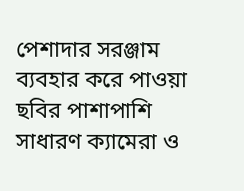পেশাদার সরঞ্জাম ব্যবহার করে পাওয়া ছবির পাশাপাশি সাধারণ ক্যামেরা ও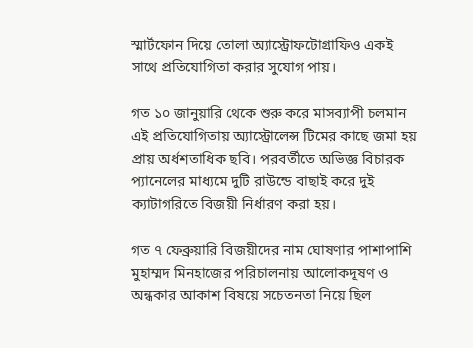স্মার্টফোন দিয়ে তোলা অ্যাস্ট্রোফটোগ্রাফিও একই সাথে প্রতিযোগিতা করার সুযোগ পায়।

গত ১০ জানুয়ারি থেকে শুরু করে মাসব্যাপী চলমান এই প্রতিযোগিতায় অ্যাস্ট্রোলেন্স টিমের কাছে জমা হয় প্রায় অর্ধশতাধিক ছবি। পরবর্তীতে অভিজ্ঞ বিচারক প্যানেলের মাধ্যমে দুটি রাউন্ডে বাছাই করে দুই ক্যাটাগরিতে বিজয়ী নির্ধারণ করা হয়।

গত ৭ ফেব্রুয়ারি বিজয়ীদের নাম ঘোষণার পাশাপাশি মুহাম্মদ মিনহাজের পরিচালনায় আলোকদূষণ ও অন্ধকার আকাশ বিষয়ে সচেতনতা নিয়ে ছিল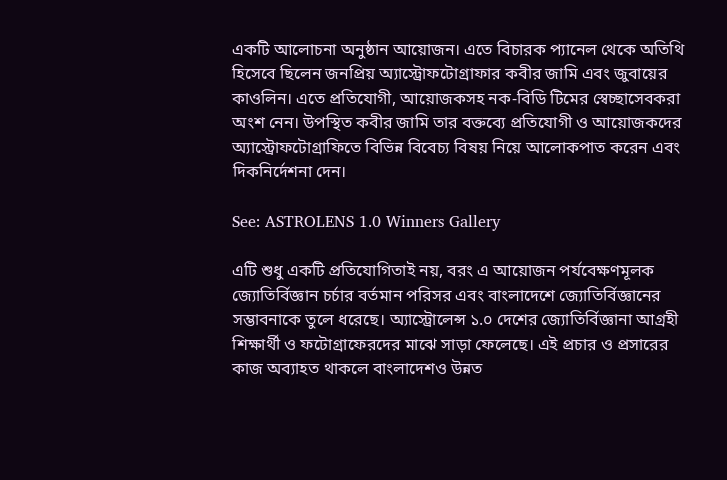একটি আলোচনা অনুষ্ঠান আয়োজন। এতে বিচারক প্যানেল থেকে অতিথি হিসেবে ছিলেন জনপ্রিয় অ্যাস্ট্রোফটোগ্রাফার কবীর জামি এবং জুবায়ের কাওলিন। এতে প্রতিযোগী, আয়োজকসহ নক-বিডি টিমের স্বেচ্ছাসেবকরা অংশ নেন। উপস্থিত কবীর জামি তার বক্তব্যে প্রতিযোগী ও আয়োজকদের অ্যাস্ট্রোফটোগ্রাফিতে বিভিন্ন বিবেচ্য বিষয় নিয়ে আলোকপাত করেন এবং দিকনির্দেশনা দেন।

See: ASTROLENS 1.0 Winners Gallery

এটি শুধু একটি প্রতিযোগিতাই নয়, বরং এ আয়োজন পর্যবেক্ষণমূলক জ্যোতির্বিজ্ঞান চর্চার বর্তমান পরিসর এবং বাংলাদেশে জ্যোতির্বিজ্ঞানের সম্ভাবনাকে তুলে ধরেছে। অ্যাস্ট্রোলেন্স ১.০ দেশের জ্যোতির্বিজ্ঞানা আগ্রহী শিক্ষার্থী ও ফটোগ্রাফেরদের মাঝে সাড়া ফেলেছে। এই প্রচার ও প্রসারের কাজ অব্যাহত থাকলে বাংলাদেশও উন্নত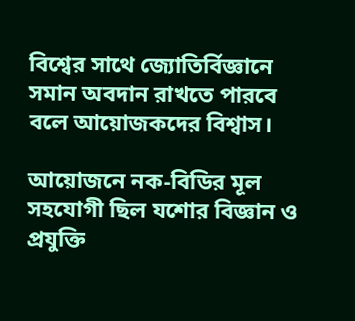বিশ্বের সাথে জ্যোতির্বিজ্ঞানে সমান অবদান রাখতে পারবে বলে আয়োজকদের বিশ্বাস।

আয়োজনে নক-বিডির মূল সহযোগী ছিল যশোর বিজ্ঞান ও প্রযুক্তি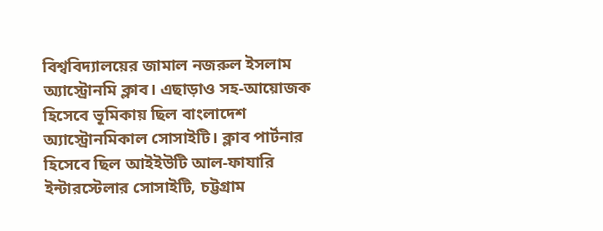বিশ্ববিদ্যালয়ের জামাল নজরুল ইসলাম অ্যাস্ট্রোনমি ক্লাব। এছাড়াও সহ-আয়োজক হিসেবে ভূমিকায় ছিল বাংলাদেশ অ্যাস্ট্রোনমিকাল সোসাইটি। ক্লাব পার্টনার হিসেবে ছিল আইইউটি আল-ফাযারি ইন্টারস্টেলার সোসাইটি, চট্টগ্রাম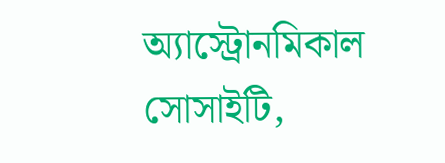অ্যাস্ট্রোনমিকাল সোসাইটি,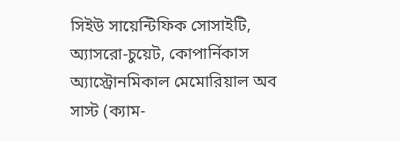সিইউ সায়েন্টিফিক সোসাইটি, অ্যাসরো-চুয়েট, কোপার্নিকাস অ্যাস্ট্রোনমিকাল মেমোরিয়াল অব সাস্ট (ক্যাম-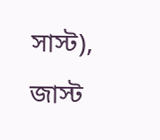সাস্ট), জাস্ট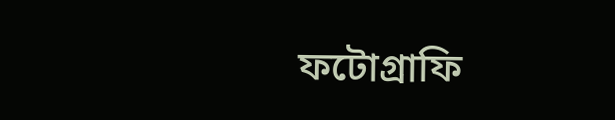ফটোগ্রাফি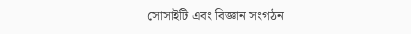সোসাইটি এবং বিজ্ঞান সংগঠন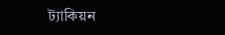ট্যাকিয়ন